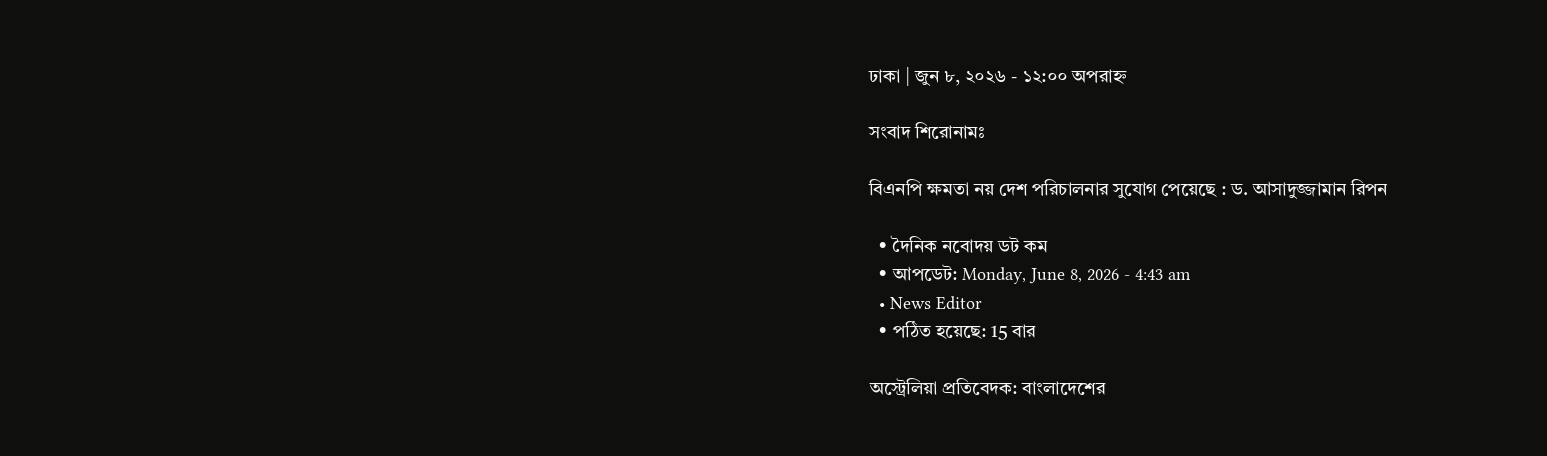ঢাকা | জুন ৮, ২০২৬ - ১২:০০ অপরাহ্ন

সংবাদ শিরোনামঃ

বিএনপি ক্ষমতা নয় দেশ পরিচালনার সুযোগ পেয়েছে : ড. আসাদুজ্জামান রিপন

  • দৈনিক নবোদয় ডট কম
  • আপডেট: Monday, June 8, 2026 - 4:43 am
  • News Editor
  • পঠিত হয়েছে: 15 বার

অস্ট্রেলিয়া প্রতিবেদক: বাংলাদেশের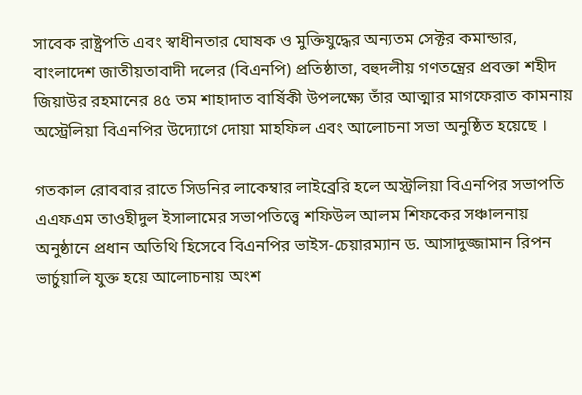সাবেক রাষ্ট্রপতি এবং স্বাধীনতার ঘোষক ও মুক্তিযুদ্ধের অন্যতম সেক্টর কমান্ডার, বাংলাদেশ জাতীয়তাবাদী দলের (বিএনপি) প্রতিষ্ঠাতা, বহুদলীয় গণতন্ত্রের প্রবক্তা শহীদ জিয়াউর রহমানের ৪৫ তম শাহাদাত বার্ষিকী উপলক্ষ্যে তাঁর আত্মার মাগফেরাত কামনায় অস্ট্রেলিয়া বিএনপির উদ্যোগে দোয়া মাহফিল এবং আলোচনা সভা অনুষ্ঠিত হয়েছে ।

গতকাল রোববার রাতে সিডনির লাকেম্বার লাইব্রেরি হলে অস্ট্রলিয়া বিএনপির সভাপতি এএফএম তাওহীদুল ইসালামের সভাপতিত্ত্বে শফিউল আলম শিফকের সঞ্চালনায় অনুষ্ঠানে প্রধান অতিথি হিসেবে বিএনপির ভাইস-চেয়ারম্যান ড. আসাদুজ্জামান রিপন ভার্চুয়ালি যুক্ত হয়ে আলোচনায় অংশ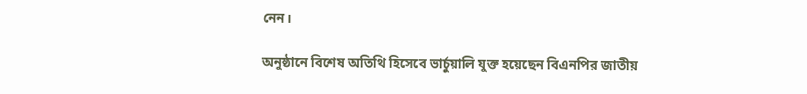নেন।

অনুষ্ঠানে বিশেষ অতিথি হিসেবে ভার্চুয়ালি যুক্ত হয়েছেন বিএনপির জাতীয়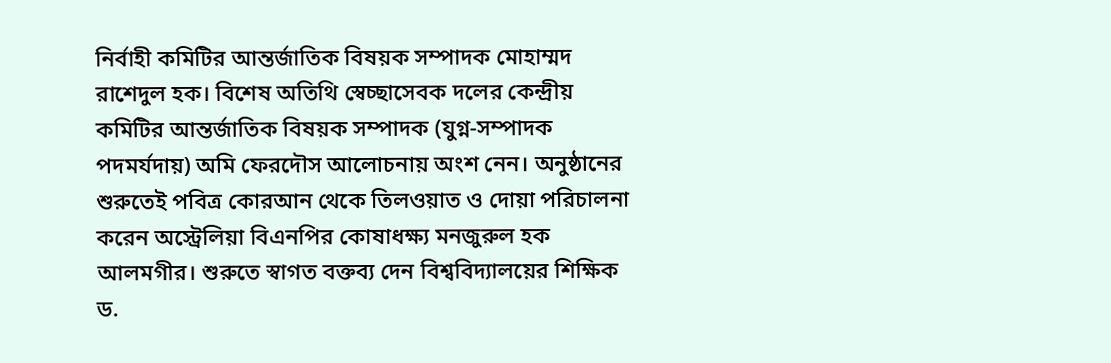নির্বাহী কমিটির আন্তর্জাতিক বিষয়ক সম্পাদক মোহাম্মদ রাশেদুল হক। বিশেষ অতিথি স্বেচ্ছাসেবক দলের কেন্দ্রীয় কমিটির আন্তর্জাতিক বিষয়ক সম্পাদক (যুগ্ন-সম্পাদক পদমর্যদায়) অমি ফেরদৌস আলোচনায় অংশ নেন। অনুষ্ঠানের শুরুতেই পবিত্র কোরআন থেকে তিলওয়াত ও দোয়া পরিচালনা করেন অস্ট্রেলিয়া বিএনপির কোষাধক্ষ্য মনজুরুল হক আলমগীর। শুরুতে স্বাগত বক্তব্য দেন বিশ্ববিদ্যালয়ের শিক্ষিক ড.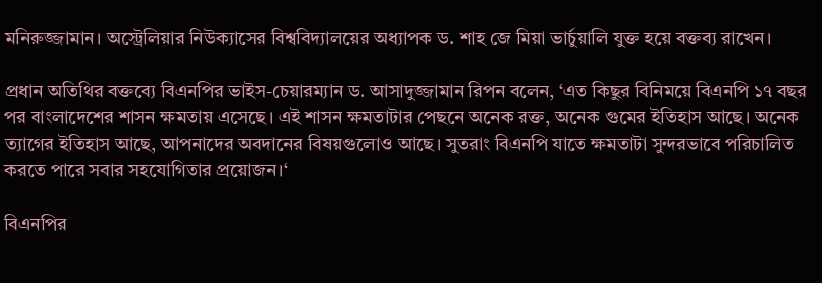মনিরুজ্জামান। অস্ট্রেলিয়ার নিউক্যাসের বিশ্ববিদ্যালয়ের অধ্যাপক ড. শাহ জে মিয়া ভার্চুয়ালি যুক্ত হয়ে বক্তব্য রাখেন।

প্রধান অতিথির বক্তব্যে বিএনপির ভাইস-চেয়ারম্যান ড. আসাদুজ্জামান রিপন বলেন, ‘এত কিছুর বিনিময়ে বিএনপি ১৭ বছর পর বাংলাদেশের শাসন ক্ষমতায় এসেছে। এই শাসন ক্ষমতাটার পেছনে অনেক রক্ত, অনেক গুমের ইতিহাস আছে। অনেক ত্যাগের ইতিহাস আছে, আপনাদের অবদানের বিষয়গুলোও আছে। সুতরাং বিএনপি যাতে ক্ষমতাটা সুন্দরভাবে পরিচালিত করতে পারে সবার সহযোগিতার প্রয়োজন।‘

বিএনপির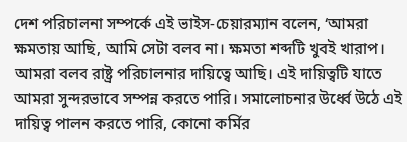দেশ পরিচালনা সম্পর্কে এই ভাইস-চেয়ারম্যান বলেন, ‘আমরা ক্ষমতায় আছি, আমি সেটা বলব না। ক্ষমতা শব্দটি খুবই খারাপ। আমরা বলব রাষ্ট্র পরিচালনার দায়িত্বে আছি। এই দায়িত্বটি যাতে আমরা সুন্দরভাবে সম্পন্ন করতে পারি। সমালোচনার উর্ধ্বে উঠে এই দায়িত্ব পালন করতে পারি, কোনো কর্মির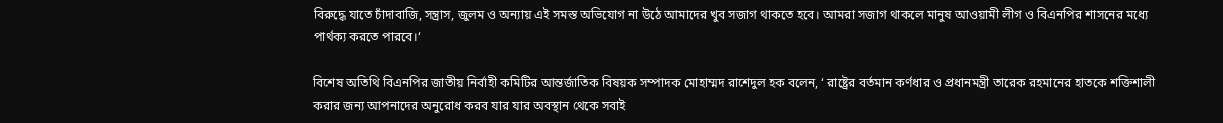বিরুদ্ধে যাতে চাঁদাবাজি, সন্ত্রাস, জুলম ও অন্যায় এই সমস্ত অভিযোগ না উঠে আমাদের খুব সজাগ থাকতে হবে। আমরা সজাগ থাকলে মানুষ আওয়ামী লীগ ও বিএনপির শাসনের মধ্যে পার্থক্য করতে পারবে।‘

বিশেষ অতিথি বিএনপির জাতীয় নির্বাহী কমিটির আন্তর্জাতিক বিষয়ক সম্পাদক মোহাম্মদ রাশেদুল হক বলেন, ‘ রাষ্ট্রের বর্তমান কর্ণধার ও প্রধানমন্ত্রী তারেক রহমানের হাতকে শক্তিশালী করার জন্য আপনাদের অনুরোধ করব যার যার অবস্থান থেকে সবাই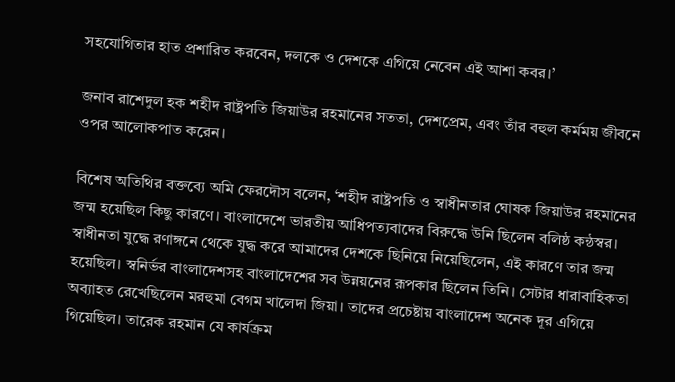সহযোগিতার হাত প্রশারিত করবেন, দলকে ও দেশকে এগিয়ে নেবেন এই আশা কবর।’

জনাব রাশেদুল হক শহীদ রাষ্ট্রপতি জিয়াউর রহমানের সততা, দেশপ্রেম, এবং তাঁর বহুল কর্মময় জীবনে ওপর আলোকপাত করেন।

বিশেষ অতিথির বক্তব্যে অমি ফেরদৌস বলেন, ‘শহীদ রাষ্ট্রপতি ও স্বাধীনতার ঘোষক জিয়াউর রহমানের জন্ম হয়েছিল কিছু কারণে। বাংলাদেশে ভারতীয় আধিপত্যবাদের বিরুদ্ধে উনি ছিলেন বলিষ্ঠ কন্ঠস্বর। স্বাধীনতা যুদ্ধে রণাঙ্গনে থেকে যুদ্ধ করে আমাদের দেশকে ছিনিয়ে নিয়েছিলেন, এই কারণে তার জন্ম হয়েছিল। স্বনির্ভর বাংলাদেশসহ বাংলাদেশের সব উন্নয়নের রূপকার ছিলেন তিনি। সেটার ধারাবাহিকতা অব্যাহত রেখেছিলেন মরহুমা বেগম খালেদা জিয়া। তাদের প্রচেষ্টায় বাংলাদেশ অনেক দূর এগিয়ে গিয়েছিল। তারেক রহমান যে কার্যক্রম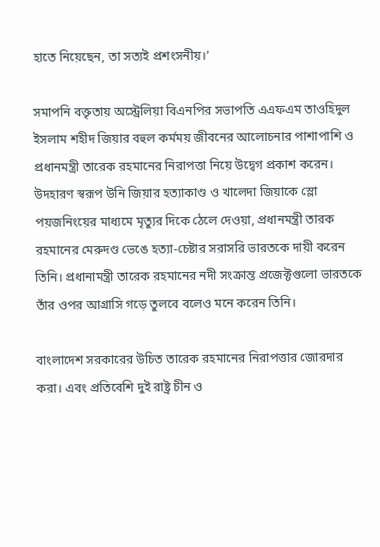হাতে নিয়েছেন, তা সত্যই প্রশংসনীয়।’

সমাপনি বক্তৃতায় অস্ট্রেলিয়া বিএনপির সভাপতি এএফএম তাওহিদুল ইসলাম শহীদ জিয়ার বহুল কর্মময় জীবনের আলোচনার পাশাপাশি ও প্রধানমন্ত্রী তারেক রহমানের নিরাপত্তা নিয়ে উদ্বেগ প্রকাশ করেন। উদহারণ স্বরূপ উনি জিয়ার হত্যাকাণ্ড ও খালেদা জিয়াকে স্লো পয়জনিংয়ের মাধ্যমে মৃত্যুর দিকে ঠেলে দেওয়া, প্রধানমন্ত্রী তারক রহমানের মেরুদণ্ড ভেঙে হত্যা-চেষ্টার সরাসরি ভারতকে দায়ী করেন তিনি। প্রধানামন্ত্রী তারেক রহমানের নদী সংক্রান্ত প্রজেক্টগুলো ভারতকে তাঁর ওপর আগ্রাসি গড়ে তুলবে বলেও মনে করেন তিনি।

বাংলাদেশ সরকারের উচিত তারেক রহমানের নিরাপত্তার জোরদার করা। এবং প্রতিবেশি দুই রাষ্ট্র চীন ও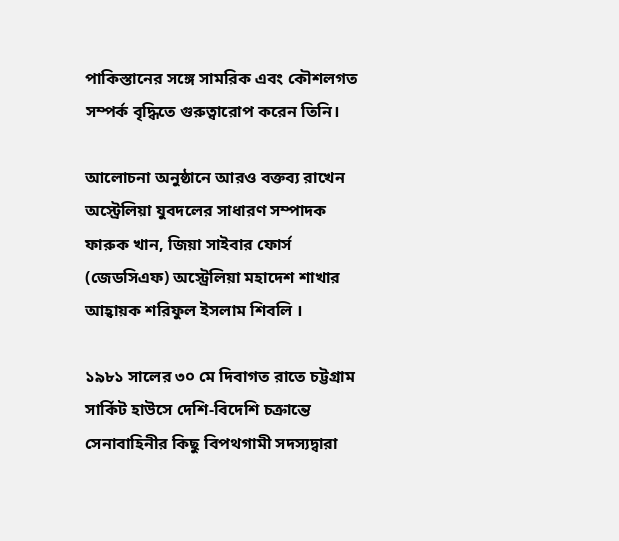পাকিস্তানের সঙ্গে সামরিক এবং কৌশলগত সম্পর্ক বৃদ্ধিতে গুরুত্বারোপ করেন তিনি।

আলোচনা অনুষ্ঠানে আরও বক্তব্য রাখেন অস্ট্রেলিয়া যুবদলের সাধারণ সম্পাদক ফারুক খান, জিয়া সাইবার ফোর্স (জেডসিএফ) অস্ট্রেলিয়া মহাদেশ শাখার আহ্বায়ক শরিফুল ইসলাম শিবলি ।

১৯৮১ সালের ৩০ মে দিবাগত রাতে চট্টগ্রাম সার্কিট হাউসে দেশি-বিদেশি চক্রান্তে সেনাবাহিনীর কিছু বিপথগামী সদস্যদ্বারা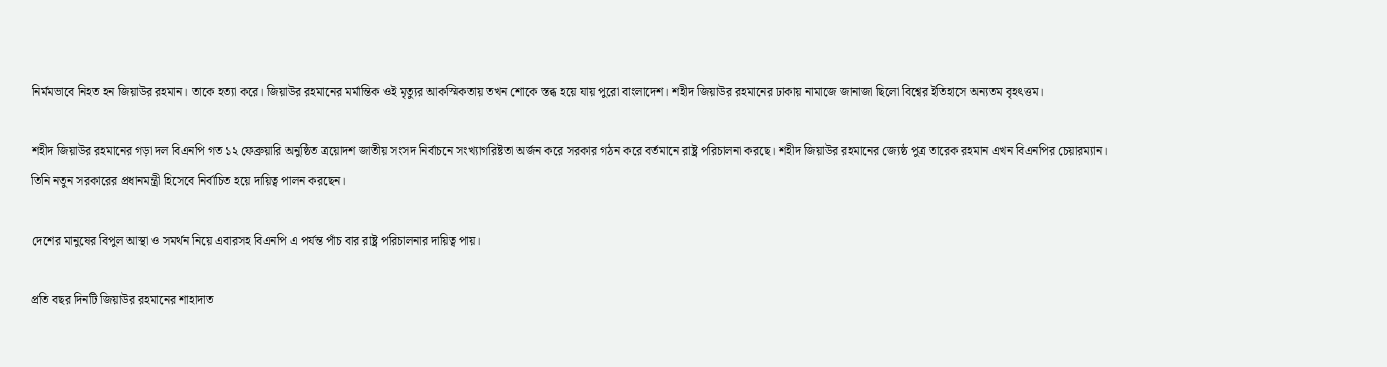নির্মমভাবে নিহত হন জিয়াউর রহমান। তাকে হত্যা করে। জিয়াউর রহমানের মর্মান্তিক ওই মৃত্যুর আকস্মিকতায় তখন শোকে স্তব্ধ হয়ে যায় পুরো বাংলাদেশ। শহীদ জিয়াউর রহমানের ঢাকায় নামাজে জানাজা ছিলো বিশ্বের ইতিহাসে অন্যতম বৃহৎত্তম।

শহীদ জিয়াউর রহমানের গড়া দল বিএনপি গত ১২ ফেব্রুয়ারি অনুষ্ঠিত ত্রয়োদশ জাতীয় সংসদ নির্বাচনে সংখ্যাগরিষ্টতা অর্জন করে সরকার গঠন করে বর্তমানে রাষ্ট্র পরিচালনা করছে। শহীদ জিয়াউর রহমানের জ্যেষ্ঠ পুত্র তারেক রহমান এখন বিএনপির চেয়ারম্যান। তিনি নতুন সরকারের প্রধানমন্ত্রী হিসেবে নির্বাচিত হয়ে দায়িত্ব পালন করছেন।

দেশের মানুষের বিপুল আস্থা ও সমর্থন নিয়ে এবারসহ বিএনপি এ পর্যন্ত পাঁচ বার রাষ্ট্র পরিচালনার দায়িত্ব পায়।

প্রতি বছর দিনটি জিয়াউর রহমানের শাহাদাত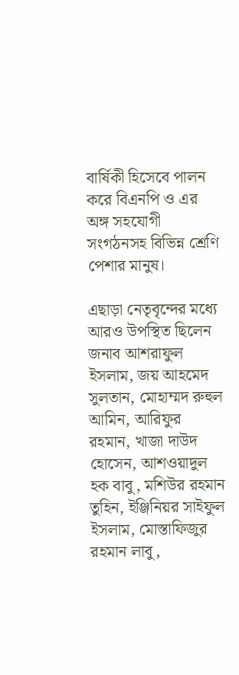বার্ষিকী হিসেবে পালন করে বিএনপি ও এর অঙ্গ সহযোগী সংগঠনসহ বিভিন্ন শ্রেণি পেশার মানুষ।

এছাড়া নেতৃবৃন্দের মধ্যে আরও উপস্থিত ছিলেন জনাব আশরাফুল ইসলাম, জয় আহমেদ সুলতান, মোহাম্মদ রুহুল আমিন, আরিফুর রহমান, খাজা দাউদ হোসেন, আশওয়াদুল হক বাবু, মশিউর রহমান তুহিন, ইঞ্জিনিয়র সাইফুল ইসলাম, মোস্তাফিজুর রহমান লাবু,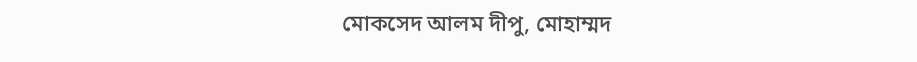মোকসেদ আলম দীপু, মোহাম্মদ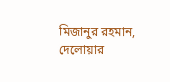মিজানুর রহমান, দেলোয়ার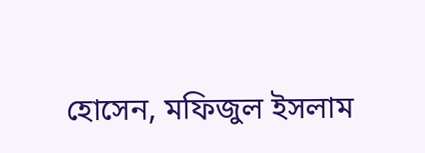হোসেন, মফিজুল ইসলাম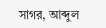সাগর, আব্দুল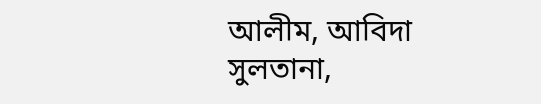আলীম, আবিদা সুলতানা,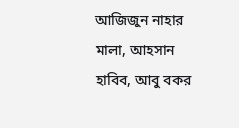আজিজুন নাহার মালা, আহসান হাবিব, আবু বকর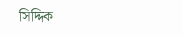সিদ্দিক